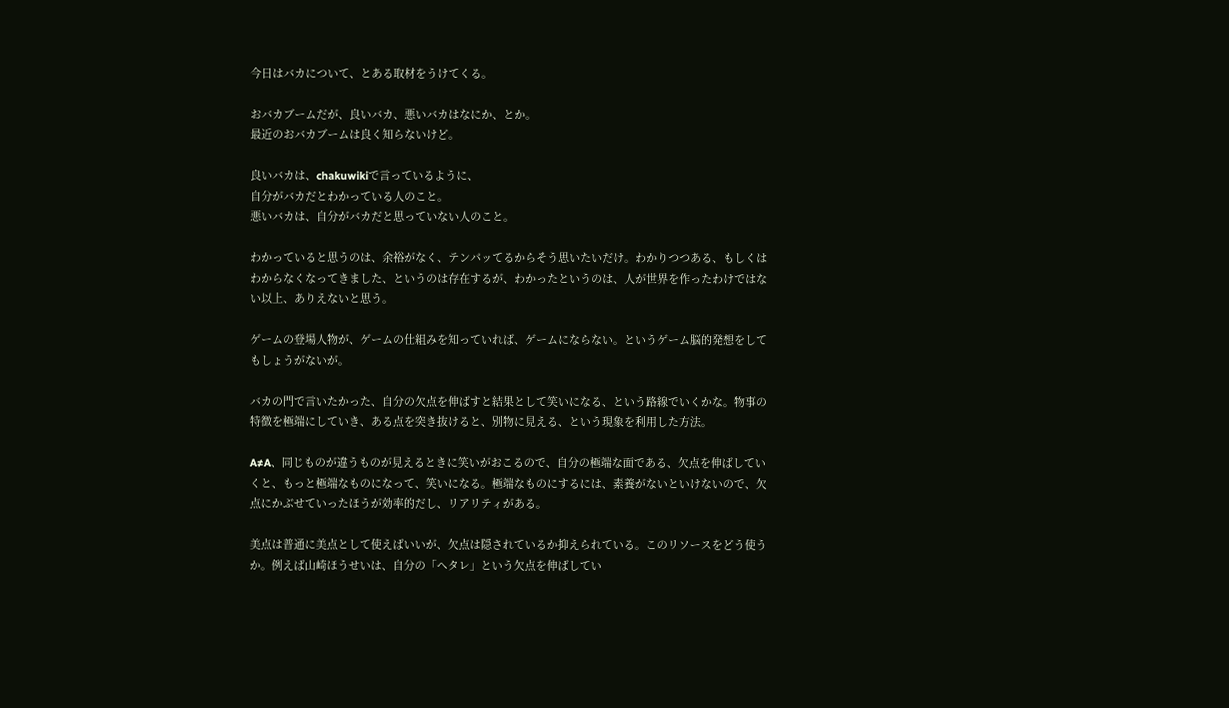今日はバカについて、とある取材をうけてくる。

おバカブームだが、良いバカ、悪いバカはなにか、とか。
最近のおバカブームは良く知らないけど。

良いバカは、chakuwikiで言っているように、
自分がバカだとわかっている人のこと。
悪いバカは、自分がバカだと思っていない人のこと。

わかっていると思うのは、余裕がなく、テンパッてるからそう思いたいだけ。わかりつつある、もしくはわからなくなってきました、というのは存在するが、わかったというのは、人が世界を作ったわけではない以上、ありえないと思う。

ゲームの登場人物が、ゲームの仕組みを知っていれば、ゲームにならない。というゲーム脳的発想をしてもしょうがないが。

バカの門で言いたかった、自分の欠点を伸ばすと結果として笑いになる、という路線でいくかな。物事の特徴を極端にしていき、ある点を突き抜けると、別物に見える、という現象を利用した方法。

A≠A、同じものが違うものが見えるときに笑いがおこるので、自分の極端な面である、欠点を伸ばしていくと、もっと極端なものになって、笑いになる。極端なものにするには、素養がないといけないので、欠点にかぶせていったほうが効率的だし、リアリティがある。

美点は普通に美点として使えばいいが、欠点は隠されているか抑えられている。このリソースをどう使うか。例えば山崎ほうせいは、自分の「ヘタレ」という欠点を伸ばしてい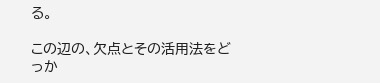る。

この辺の、欠点とその活用法をどっか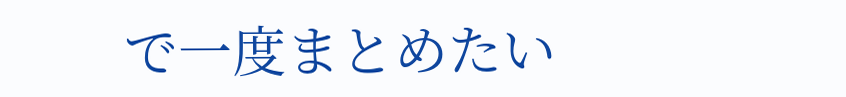で一度まとめたい